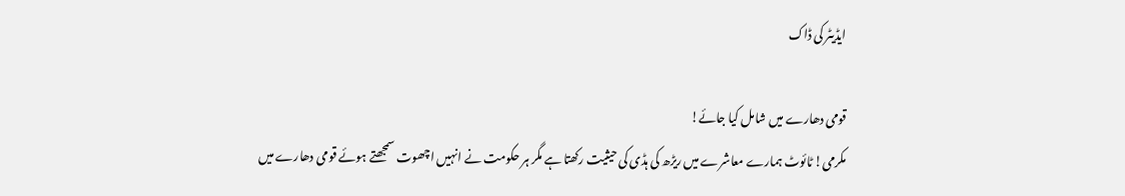ایڈیٹر کی ڈاک

قومی دھارے میں شامل کیا جائے!
مکرمی! ٹائوٹ ہمارے معاشرے میں ریڑھ کی ہڈی کی حیثیت رکھتا ہے مگر ہر حکومت نے انہیں اچھوت سمجھتے ہوئے قومی دھارے میں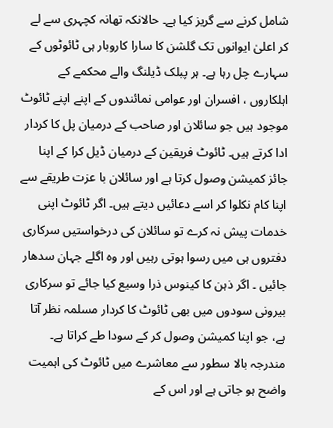شامل کرنے سے گریز کیا ہے۔ حالانکہ تھانہ کچہری سے لے کر اعلیٰ ایوانوں تک گلشن کا سارا کاروبار ہی ٹائوٹوں کے سہارے چل رہا ہے۔ ہر پبلک ڈیلنگ والے محکمے کے اہلکاروں ، افسران اور عوامی نمائندوں کے اپنے اپنے ٹائوٹ موجود ہیں جو سائلان اور صاحب کے درمیان پل کا کردار ادا کرتے ہیں۔ ٹائوٹ فریقین کے درمیان ڈیل کرا کے اپنا جائز کمیشن وصول کرتا ہے اور سائلان با عزت طریقے سے اپنا کام نکلوا کر اسے دعائیں دیتے ہیں۔ اگر ٹائوٹ اپنی خدمات پیش نہ کرے تو سائلان کی درخواستیں سرکاری دفتروں ہی میں رسوا ہوتی رہیں اور وہ اگلے جہان سدھار جائیں ۔ اگر ذہن کا کینوس ذرا وسیع کیا جائے تو سرکاری بیرونی سودوں میں بھی ٹائوٹ کا کردار مسلمہ نظر آتا ہے، جو اپنا کمیشن وصول کر کے سودا طے کراتا ہے۔ مندرجہ بالا سطور سے معاشرے میں ٹائوٹ کی اہمیت واضح ہو جاتی ہے اور اس کے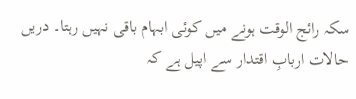سکہ رائج الوقت ہونے میں کوئی ابہام باقی نہیں رہتا۔ دریں حالات اربابِ اقتدار سے اپیل ہے کہ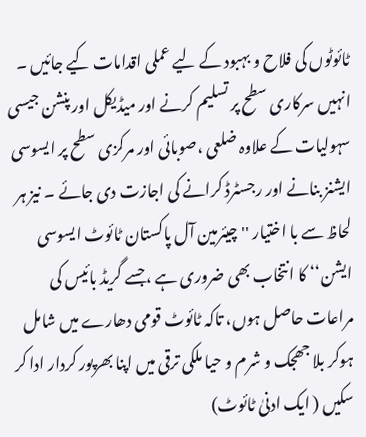ٹائوٹوں کی فلاح و بہبود کے لیے عملی اقدامات کیے جائیں ۔ انہیں سرکاری سطح پر تسلیم کرنے اور میڈیکل اور پنشن جیسی سہولیات کے علاوہ ضلعی ،صوبائی اور مرکزی سطح پر ایسوسی ایشنز بنانے اور رجسٹرڈ کرانے کی اجازت دی جائے ۔ نیز ہر لحاظ سے با اختیار ''چیئرمین آل پاکستان ٹائوٹ ایسوسی ایشن‘‘ کا انتخاب بھی ضروری ہے ،جسے گریڈ بائیس کی مراعات حاصل ہوں، تاکہ ٹائوٹ قومی دھارے میں شامل ہوکر بلا جھجک و شرم و حیا ملکی ترقی میں اپنا بھرپور کردار ادا کر سکیں ( ایک ادنیٰ ٹائوٹ)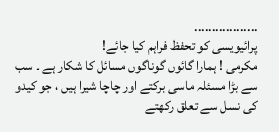..................
پرائیویسی کو تحفظ فراہم کیا جائے!
مکرمی ! ہمارا گائوں گوناگوں مسائل کا شکار ہے ۔ سب سے بڑا مسئلہ ماسی برکتے اور چاچا شیرا ہیں ، جو کیدو کی نسل سے تعلق رکھتے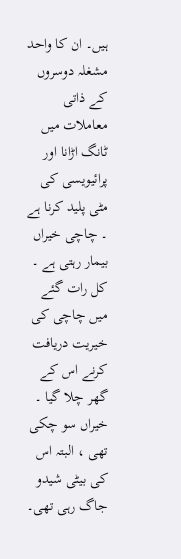ہیں۔ ان کا واحد مشغلہ دوسروں کے ذاتی معاملات میں ٹانگ اڑانا اور پرائیویسی کی مٹی پلید کرنا ہے ۔ چاچی خیراں بیمار رہتی ہے ۔ کل رات گئے میں چاچی کی خیریت دریافت کرنے اس کے گھر چلا گیا ۔ خیراں سو چکی تھی ، البتہ اس کی بیٹی شیدو جاگ رہی تھی۔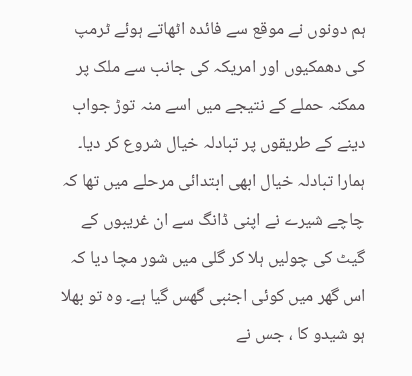ہم دونوں نے موقع سے فائدہ اٹھاتے ہوئے ٹرمپ کی دھمکیوں اور امریکہ کی جانب سے ملک پر ممکنہ حملے کے نتیجے میں اسے منہ توڑ جواب دینے کے طریقوں پر تبادلہ خیال شروع کر دیا۔ ہمارا تبادلہ خیال ابھی ابتدائی مرحلے میں تھا کہ چاچے شیرے نے اپنی ڈانگ سے ان غریبوں کے گیٹ کی چولیں ہلا کر گلی میں شور مچا دیا کہ اس گھر میں کوئی اجنبی گھس گیا ہے۔ وہ تو بھلا ہو شیدو کا ، جس نے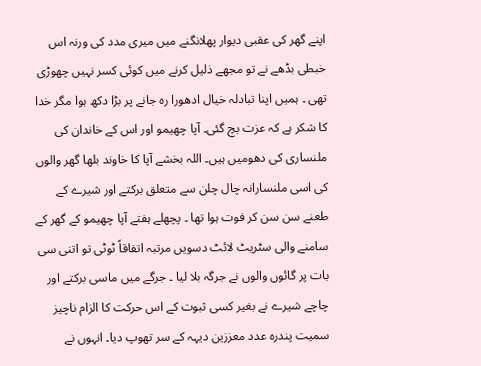اپنے گھر کی عقبی دیوار پھلانگنے میں میری مدد کی ورنہ اس خبطی بڈھے نے تو مجھے ذلیل کرنے میں کوئی کسر نہیں چھوڑی تھی ۔ ہمیں اپنا تبادلہ خیال ادھورا رہ جانے پر بڑا دکھ ہوا مگر خدا کا شکر ہے کہ عزت بچ گئی۔ آپا چھیمو اور اس کے خاندان کی ملنساری کی دھومیں ہیں۔ اللہ بخشے آپا کا خاوند بلھا گھر والوں کی اسی ملنسارانہ چال چلن سے متعلق برکتے اور شیرے کے طعنے سن سن کر فوت ہوا تھا ۔ پچھلے ہفتے آپا چھیمو کے گھر کے سامنے والی سٹریٹ لائٹ دسویں مرتبہ اتفاقاً ٹوٹی تو اتنی سی بات پر گائوں والوں نے جرگہ بلا لیا ۔ جرگے میں ماسی برکتے اور چاچے شیرے نے بغیر کسی ثبوت کے اس حرکت کا الزام ناچیز سمیت پندرہ عدد معززین دیہہ کے سر تھوپ دیا۔ انہوں نے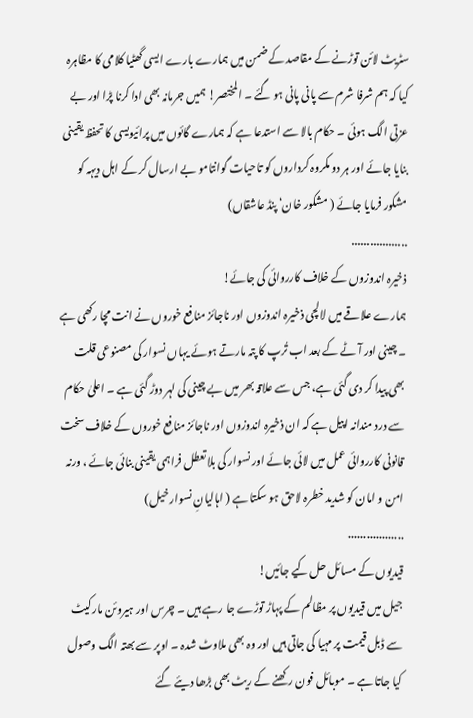سٹریٹ لائن توڑنے کے مقاصد کے ضمن میں ہمارے بارے ایسی گھٹیا کلامی کا مظاہرہ کیا کہ ہم شرفا شرم سے پانی پانی ہو گئے ۔ المختصر! ہمیں جرمانہ بھی ادا کرنا پڑا اور بے عزتی الگ ہوئی ۔ حکام بالا سے استدعا ہے کہ ہمارے گائوں میں پرائیویسی کا تحفظ یقینی بنایا جائے اور ہر دو مکروہ کرداروں کو تاحیات گوانتامو بے ارسال کر کے اہل دیہہ کو مشکور فرمایا جائے ( مشکور خان‘ پنڈ عاشقاں)
..................
ذخیرہ اندوزوں کے خلاف کارروائی کی جائے!
ہمارے علاقے میں لالچی ذخیرہ اندوزوں اور ناجائز منافع خوروں نے انت مچا رکھی ہے ۔ چینی اور آٹے کے بعد اب تُرپ کا پتہ مارتے ہوئے یہاں نسوار کی مصنوعی قلت بھی پیدا کر دی گئی ہے، جس سے علاقہ بھر میں بے چینی کی لہر دوڑ گئی ہے ۔ اعلیٰ حکام سے درد مندانہ اپیل ہے کہ ان ذخیرہ اندوزوں اور ناجائز منافع خوروں کے خلاف سخت قانونی کارروائی عمل میں لائی جائے اور نسوار کی بلا تعطل فراہمی یقینی بنائی جائے ، ورنہ امن و امان کو شدید خطرہ لاحق ہو سکتا ہے ( اہالیانِ نسوار خیل)
..................
قیدیوں کے مسائل حل کیے جائیں!
جیل میں قیدیوں پر مظالم کے پہاڑ توڑے جا رہے ہیں ۔ چرس اور ہیروئن مارکیٹ سے ڈبل قیمت پر مہیا کی جاتی ہیں اور وہ بھی ملاوٹ شدہ ۔ اوپر سے بھتہ الگ وصول کیا جاتا ہے ۔ موبائل فون رکھنے کے ریٹ بھی بڑھا دیئے گئے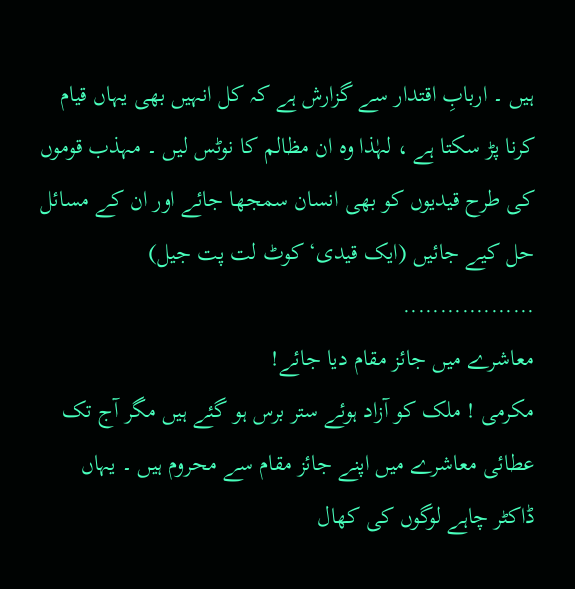ہیں ۔ اربابِ اقتدار سے گزارش ہے کہ کل انہیں بھی یہاں قیام کرنا پڑ سکتا ہے ، لہٰذا وہ ان مظالم کا نوٹس لیں ۔ مہذب قوموں کی طرح قیدیوں کو بھی انسان سمجھا جائے اور ان کے مسائل حل کیے جائیں (ایک قیدی‘ کوٹ لت پت جیل)
..................
معاشرے میں جائز مقام دیا جائے!
مکرمی ! ملک کو آزاد ہوئے ستر برس ہو گئے ہیں مگر آج تک عطائی معاشرے میں اپنے جائز مقام سے محروم ہیں ۔ یہاں ڈاکٹر چاہے لوگوں کی کھال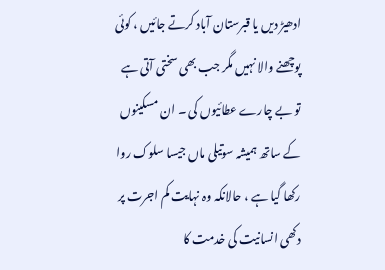ادھیڑ دیں یا قبرستان آباد کرتے جائیں ، کوئی پوچھنے والا نہیں مگر جب بھی سختی آتی ہے تو بے چارے عطائیوں کی ۔ ان مسکینوں کے ساتھ ہمیشہ سوتیلی ماں جیسا سلوک روا رکھا گیا ہے ، حالانکہ وہ نہایت کم اجرت پر دکھی انسانیت کی خدمت کا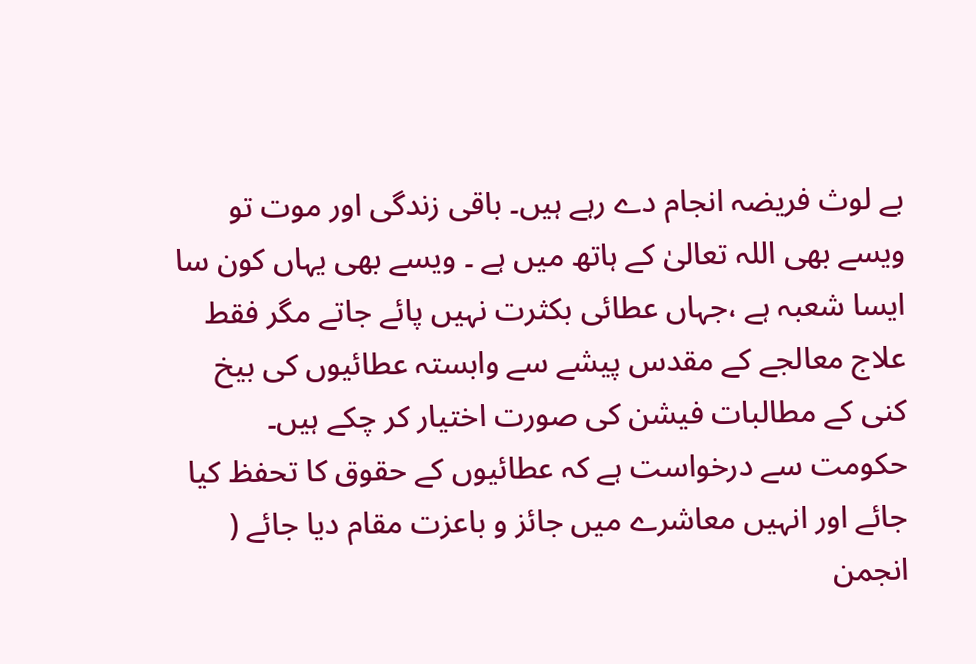بے لوث فریضہ انجام دے رہے ہیں۔ باقی زندگی اور موت تو ویسے بھی اللہ تعالیٰ کے ہاتھ میں ہے ۔ ویسے بھی یہاں کون سا ایسا شعبہ ہے ،جہاں عطائی بکثرت نہیں پائے جاتے مگر فقط علاج معالجے کے مقدس پیشے سے وابستہ عطائیوں کی بیخ کنی کے مطالبات فیشن کی صورت اختیار کر چکے ہیں۔ حکومت سے درخواست ہے کہ عطائیوں کے حقوق کا تحفظ کیا جائے اور انہیں معاشرے میں جائز و باعزت مقام دیا جائے ( انجمن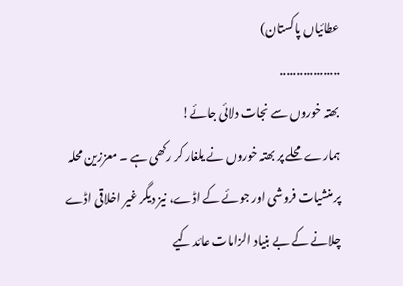عطائیاں پاکستان)
..................
بھتہ خوروں سے نجات دلائی جائے!
ہمارے محلے پر بھتہ خوروں نے یلغار کر رکھی ہے ۔ معززین محلہ پر منشیات فروشی اور جوئے کے اڈے، نیز دیگر غیر اخلاقی اڈے چلانے کے بے بنیاد الزامات عائد کیے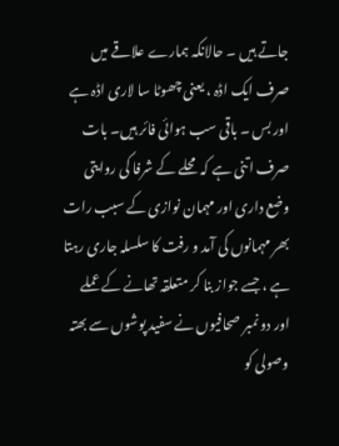جاتے ہیں ۔ حالانکہ ہمارے علاقے میں صرف ایک اڈہ ، یعنی چھوٹا سا لاری اڈہ ہے اور بس ۔ باقی سب ہوائی فائر ہیں۔ بات صرف اتنی ہے کہ محلے کے شرفا کی روایتی وضع داری اور مہمان نوازی کے سبب رات بھر مہمانوں کی آمد و رفت کا سلسلہ جاری رہتا ہے ، جسے جواز بنا کر متعلقہ تھانے کے عملے اور دو نمبر صحافیوں نے سفید پوشوں سے بھتہ وصولی کو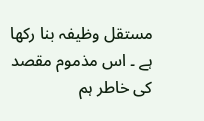مستقل وظیفہ بنا رکھا ہے ۔ اس مذموم مقصد کی خاطر ہم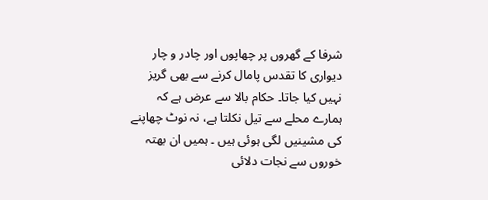شرفا کے گھروں پر چھاپوں اور چادر و چار دیواری کا تقدس پامال کرنے سے بھی گریز نہیں کیا جاتا۔ حکام بالا سے عرض ہے کہ ہمارے محلے سے تیل نکلتا ہے، نہ نوٹ چھاپنے کی مشینیں لگی ہوئی ہیں ۔ ہمیں ان بھتہ خوروں سے نجات دلائی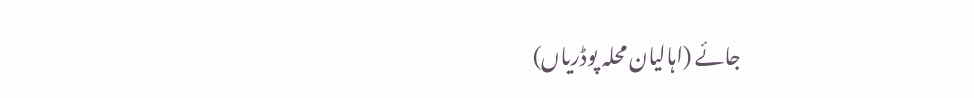جائے (اہالیان محلہ پوڈریاں)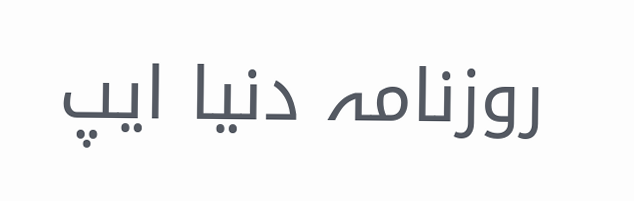روزنامہ دنیا ایپ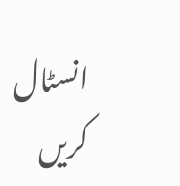انسٹال کریں